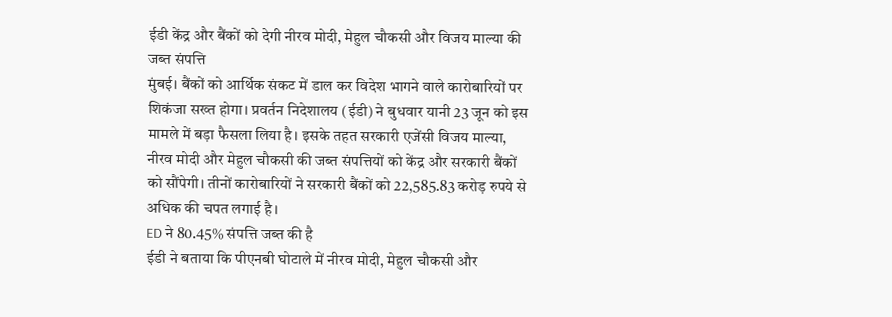ईडी केंद्र और बैंकों को देगी नीरव मोदी, मेहुल चौकसी और विजय माल्या की जब्त संपत्ति
मुंबई। बैंकों को आर्थिक संकट में डाल कर विदेश भागने वाले कारोबारियों पर शिकंजा सख्त होगा। प्रवर्तन निदेशालय (ईडी) ने बुधवार यानी 23 जून को इस मामले में बड़ा फैसला लिया है। इसके तहत सरकारी एजेंसी विजय माल्या, नीरव मोदी और मेहुल चौकसी की जब्त संपत्तियों को केंद्र और सरकारी बैंकों को सौंपेगी। तीनों कारोबारियों ने सरकारी बैंकों को 22,585.83 करोड़ रुपये से अधिक की चपत लगाई है।
ED ने 80.45% संपत्ति जब्त की है
ईडी ने बताया कि पीएनबी घोटाले में नीरव मोदी, मेहुल चौकसी और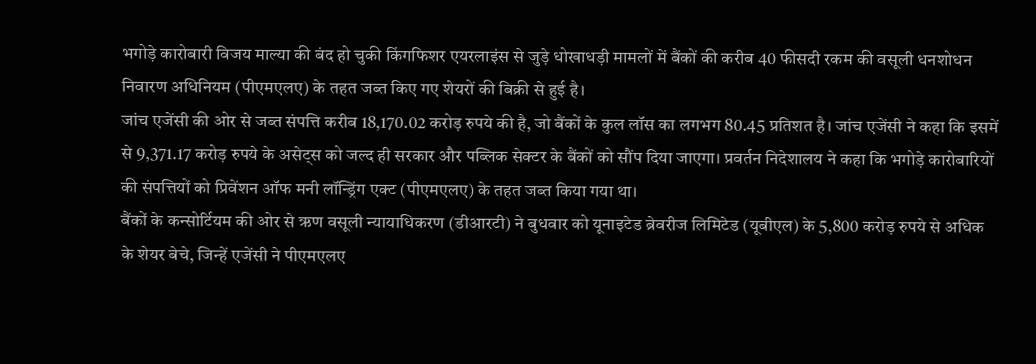भगोड़े कारोबारी विजय माल्या की बंद हो चुकी किंगफिशर एयरलाइंस से जुड़े धोखाधड़ी मामलों में बैंकों की करीब 40 फीसदी रकम की वसूली धनशोधन निवारण अधिनियम (पीएमएलए) के तहत जब्त किए गए शेयरों की बिक्री से हुई है।
जांच एजेंसी की ओर से जब्त संपत्ति करीब 18,170.02 करोड़ रुपये की है, जो बैंकों के कुल लॉस का लगभग 80.45 प्रतिशत है। जांच एजेंसी ने कहा कि इसमें से 9,371.17 करोड़ रुपये के असेट्स को जल्द ही सरकार और पब्लिक सेक्टर के बैंकों को सौंप दिया जाएगा। प्रवर्तन निदेशालय ने कहा कि भगोड़े कारोबारियों की संपत्तियों को प्रिवेंशन ऑफ मनी लॉन्ड्रिंग एक्ट (पीएमएलए) के तहत जब्त किया गया था।
बैंकों के कन्सोर्टियम की ओर से ऋण वसूली न्यायाधिकरण (डीआरटी) ने बुधवार को यूनाइटेड ब्रेवरीज लिमिटेड (यूबीएल) के 5,800 करोड़ रुपये से अधिक के शेयर बेचे, जिन्हें एजेंसी ने पीएमएलए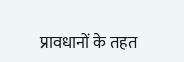प्रावधानों के तहत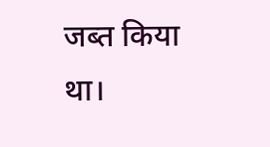जब्त किया था।